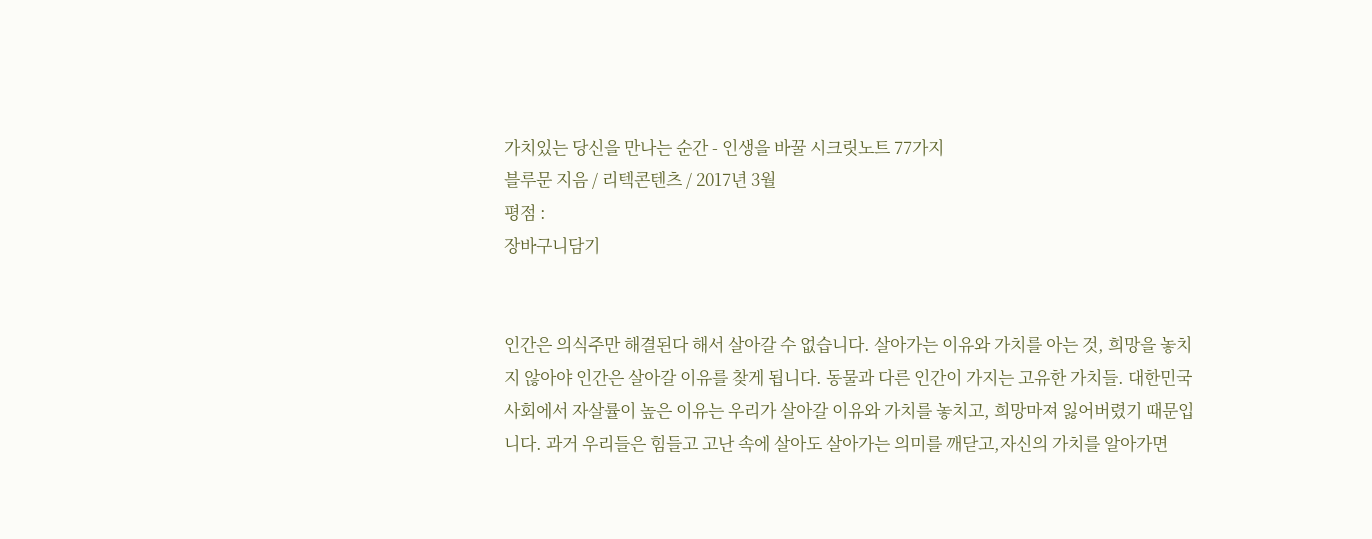가치있는 당신을 만나는 순간 - 인생을 바꿀 시크릿노트 77가지
블루문 지음 / 리텍콘텐츠 / 2017년 3월
평점 :
장바구니담기


인간은 의식주만 해결된다 해서 살아갈 수 없습니다. 살아가는 이유와 가치를 아는 것, 희망을 놓치지 않아야 인간은 살아갈 이유를 찾게 됩니다. 동물과 다른 인간이 가지는 고유한 가치들. 대한민국 사회에서 자살률이 높은 이유는 우리가 살아갈 이유와 가치를 놓치고, 희망마져 잃어버렸기 때문입니다. 과거 우리들은 힘들고 고난 속에 살아도 살아가는 의미를 깨닫고,자신의 가치를 알아가면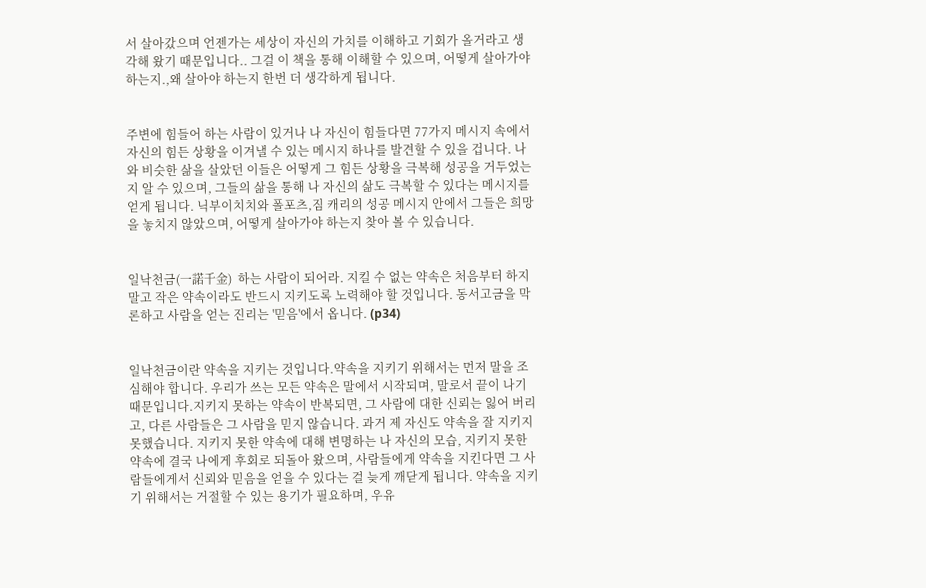서 살아갔으며 언젠가는 세상이 자신의 가치를 이해하고 기회가 올거라고 생각해 왔기 때문입니다.. 그걸 이 책을 통해 이해할 수 있으며, 어떻게 살아가야 하는지.,왜 살아야 하는지 한번 더 생각하게 됩니다.


주변에 힘들어 하는 사람이 있거나 나 자신이 힘들다면 77가지 메시지 속에서 자신의 힘든 상황을 이겨낼 수 있는 메시지 하나를 발견할 수 있을 겁니다. 나와 비슷한 삶을 살았던 이들은 어떻게 그 힘든 상황을 극복해 성공을 거두었는지 알 수 있으며, 그들의 삶을 통해 나 자신의 삶도 극복할 수 있다는 메시지를 얻게 됩니다. 닉부이치치와 폴포츠,짐 캐리의 성공 메시지 안에서 그들은 희망을 놓치지 않았으며, 어떻게 살아가야 하는지 찾아 볼 수 있습니다.


일낙천금(一諾千金)  하는 사람이 되어라. 지킬 수 없는 약속은 처음부터 하지 말고 작은 약속이라도 반드시 지키도록 노력해야 할 것입니다. 동서고금을 막론하고 사람을 얻는 진리는 '믿음'에서 옵니다. (p34)


일낙천금이란 약속을 지키는 것입니다.약속을 지키기 위해서는 먼저 말을 조심해야 합니다. 우리가 쓰는 모든 약속은 말에서 시작되며, 말로서 끝이 나기 때문입니다.지키지 못하는 약속이 반복되면, 그 사람에 대한 신뢰는 잃어 버리고, 다른 사람들은 그 사람을 믿지 않습니다. 과거 제 자신도 약속을 잘 지키지 못했습니다. 지키지 못한 약속에 대해 변명하는 나 자신의 모습, 지키지 못한 약속에 결국 나에게 후회로 되돌아 왔으며, 사람들에게 약속을 지킨다면 그 사람들에게서 신뢰와 믿음을 얻을 수 있다는 걸 늦게 깨닫게 됩니다. 약속을 지키기 위해서는 거절할 수 있는 용기가 필요하며, 우유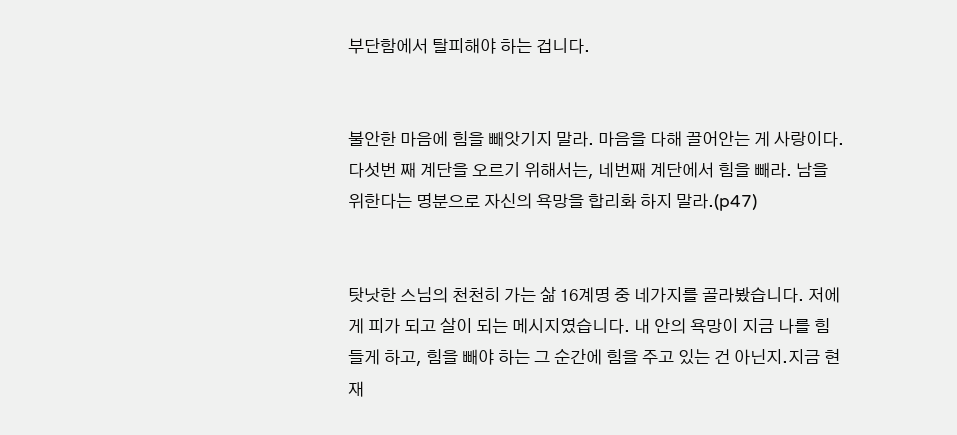부단함에서 탈피해야 하는 겁니다.


불안한 마음에 힘을 빼앗기지 말라. 마음을 다해 끌어안는 게 사랑이다.다섯번 째 계단을 오르기 위해서는, 네번째 계단에서 힘을 빼라. 남을 위한다는 명분으로 자신의 욕망을 합리화 하지 말라.(p47)


탓낫한 스님의 천천히 가는 삶 16계명 중 네가지를 골라봤습니다. 저에게 피가 되고 살이 되는 메시지였습니다. 내 안의 욕망이 지금 나를 힘들게 하고, 힘을 빼야 하는 그 순간에 힘을 주고 있는 건 아닌지.지금 현재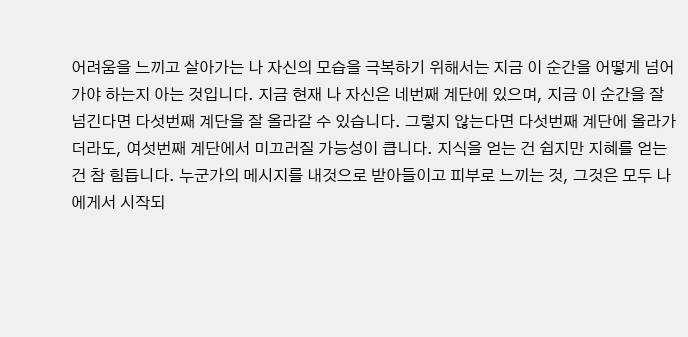어려움을 느끼고 살아가는 나 자신의 모습을 극복하기 위해서는 지금 이 순간을 어떻게 넘어가야 하는지 아는 것입니다. 지금 현재 나 자신은 네번째 계단에 있으며, 지금 이 순간을 잘 넘긴다면 다섯번째 계단을 잘 올라갈 수 있습니다. 그렇지 않는다면 다섯번째 계단에 올라가더라도, 여섯번째 계단에서 미끄러질 가능성이 큽니다. 지식을 얻는 건 쉽지만 지혜를 얻는 건 참 힘듭니다. 누군가의 메시지를 내것으로 받아들이고 피부로 느끼는 것, 그것은 모두 나에게서 시작되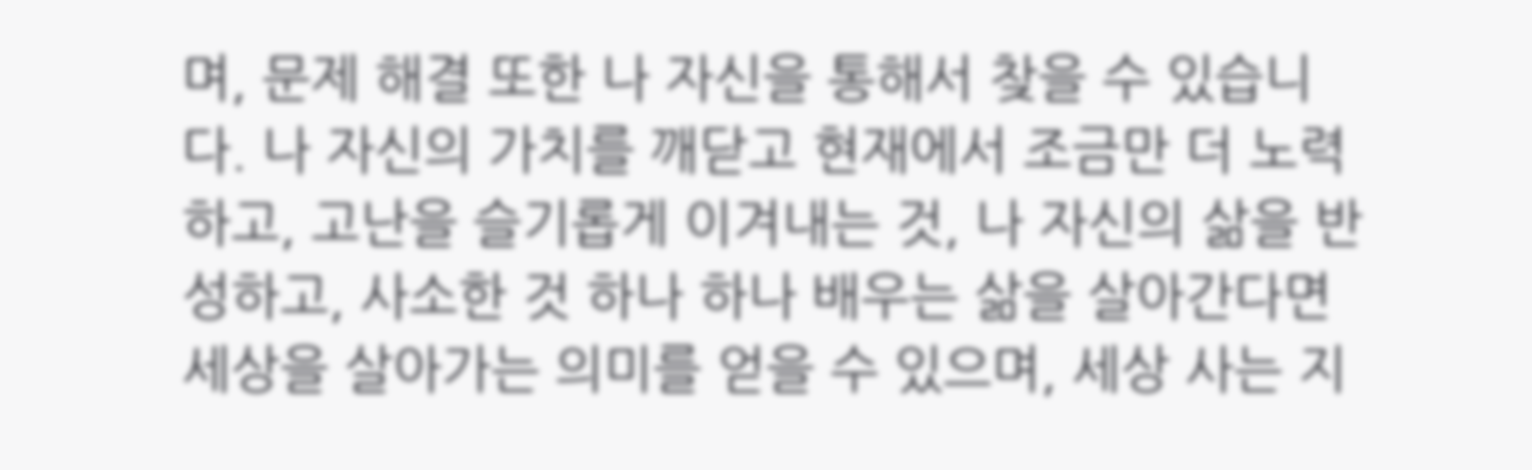며, 문제 해결 또한 나 자신을 통해서 찾을 수 있습니다. 나 자신의 가치를 깨닫고 현재에서 조금만 더 노력하고, 고난을 슬기롭게 이겨내는 것, 나 자신의 삶을 반성하고, 사소한 것 하나 하나 배우는 삶을 살아간다면 세상을 살아가는 의미를 얻을 수 있으며, 세상 사는 지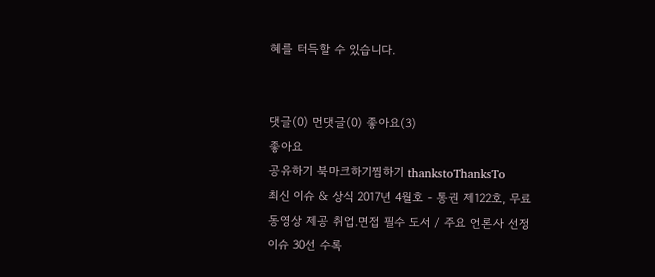혜를 터득할 수 있습니다.


댓글(0) 먼댓글(0) 좋아요(3)
좋아요
공유하기 북마크하기찜하기 thankstoThanksTo
최신 이슈 & 상식 2017년 4월호 - 통권 제122호, 무료 동영상 제공 취업.면접 필수 도서 / 주요 언론사 선정 이슈 30선 수록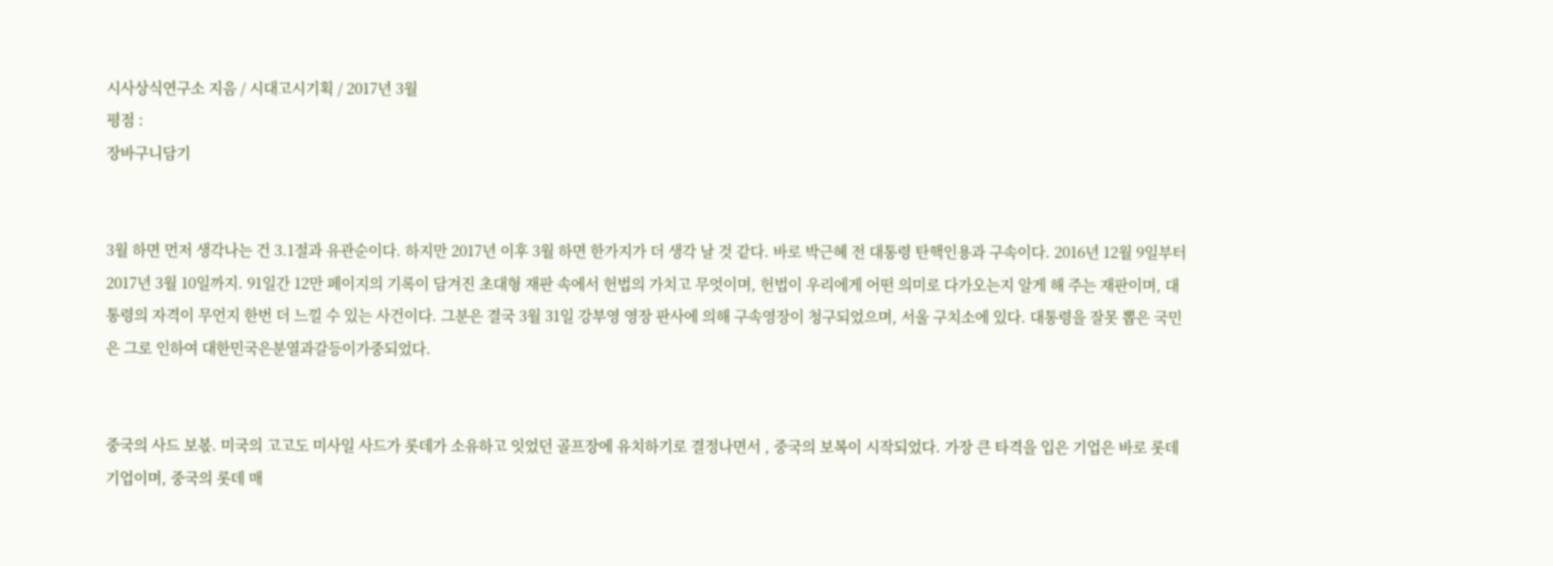시사상식연구소 지음 / 시대고시기획 / 2017년 3월
평점 :
장바구니담기


3월 하면 먼저 생각나는 건 3.1절과 유관순이다. 하지만 2017년 이후 3월 하면 한가지가 더 생각 날 것 같다. 바로 박근혜 전 대통령 탄핵인용과 구속이다. 2016년 12월 9일부터 2017년 3월 10일까지. 91일간 12만 페이지의 기록이 담겨진 초대형 재판 속에서 헌법의 가치고 무엇이며, 헌법이 우리에게 어떤 의미로 다가오는지 알게 해 주는 재판이며, 대통령의 자격이 무언지 한번 더 느낄 수 있는 사건이다. 그분은 결국 3월 31일 강부영 영장 판사에 의해 구속영장이 청구되었으며, 서울 구치소에 있다. 대통령을 잘못 뽑은 국민은 그로 인하여 대한민국은분열과갈등이가중되었다.


중국의 사드 보볷. 미국의 고고도 미사일 사드가 롯데가 소유하고 잇었던 골프장에 유치하기로 결정나면서 , 중국의 보복이 시작되었다. 가장 큰 타격을 입은 기업은 바로 롯데 기업이며, 중국의 롯데 매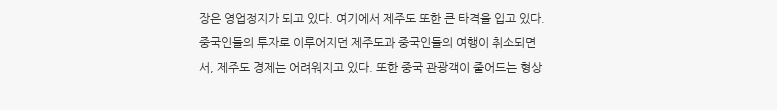장은 영업정지가 되고 있다. 여기에서 제주도 또한 큰 타격을 입고 있다. 중국인들의 투자로 이루어지던 제주도과 중국인들의 여행이 취소되면서, 제주도 경제는 어려워지고 있다. 또한 중국 관광객이 줄어드는 형상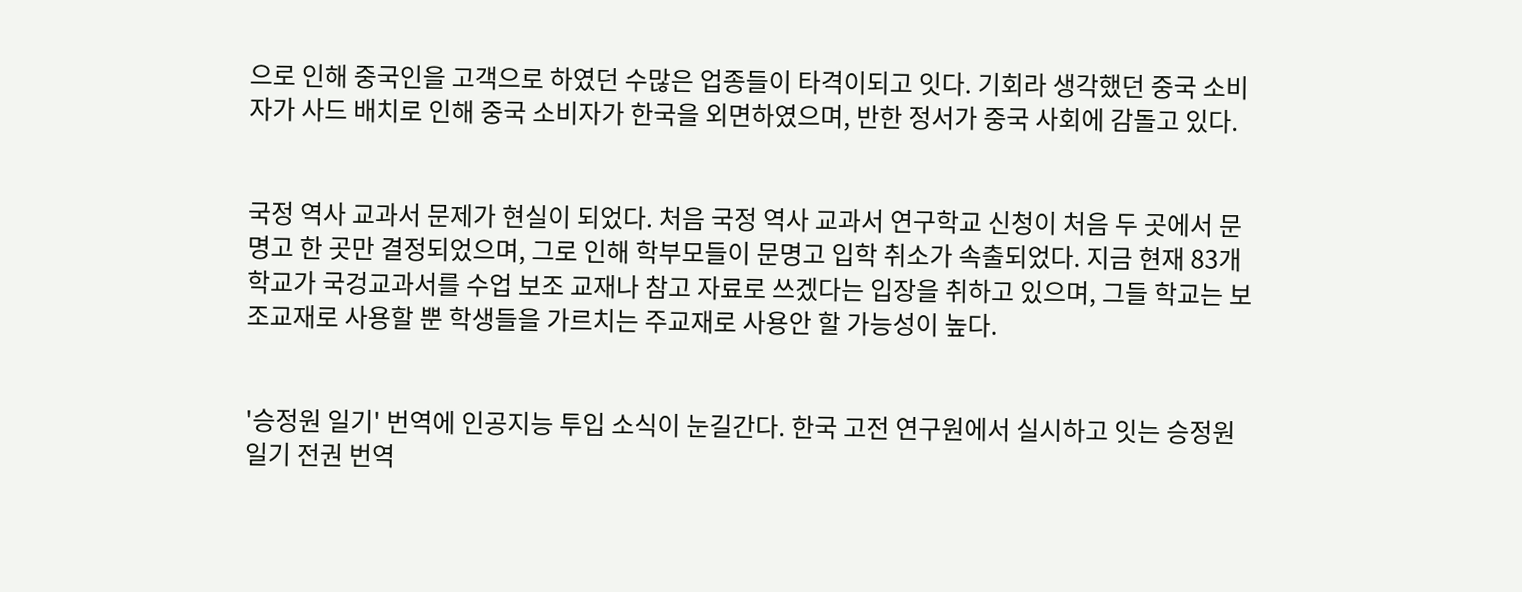으로 인해 중국인을 고객으로 하였던 수많은 업종들이 타격이되고 잇다. 기회라 생각했던 중국 소비자가 사드 배치로 인해 중국 소비자가 한국을 외면하였으며, 반한 정서가 중국 사회에 감돌고 있다.


국정 역사 교과서 문제가 현실이 되었다. 처음 국정 역사 교과서 연구학교 신청이 처음 두 곳에서 문명고 한 곳만 결정되었으며, 그로 인해 학부모들이 문명고 입학 취소가 속출되었다. 지금 현재 83개 학교가 국겅교과서를 수업 보조 교재나 참고 자료로 쓰겠다는 입장을 취하고 있으며, 그들 학교는 보조교재로 사용할 뿐 학생들을 가르치는 주교재로 사용안 할 가능성이 높다.


'승정원 일기' 번역에 인공지능 투입 소식이 눈길간다. 한국 고전 연구원에서 실시하고 잇는 승정원 일기 전권 번역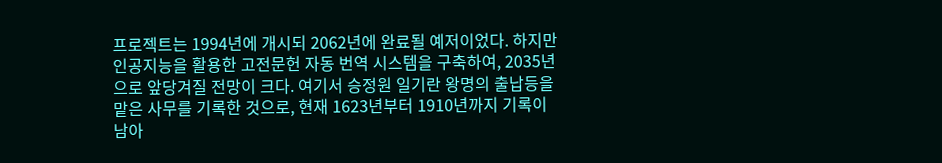프로젝트는 1994년에 개시되 2062년에 완료될 예저이었다. 하지만 인공지능을 활용한 고전문헌 자동 번역 시스템을 구축하여, 2035년으로 앞당겨질 전망이 크다. 여기서 승정원 일기란 왕명의 출납등을 맡은 사무를 기록한 것으로, 현재 1623년부터 1910년까지 기록이 남아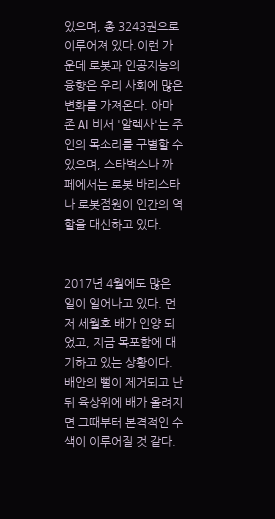있으며, 총 3243권으로 이루어져 있다.이런 가운데 로봇과 인공지능의 융향은 우리 사회에 많은 변화를 가져온다. 아마존 AI 비서 '알렉사'는 주인의 목소리를 구별할 수 있으며, 스타벅스나 까페에서는 로봇 바리스타나 로봇점원이 인간의 역할을 대신하고 있다.


2017년 4월에도 많은 일이 일어나고 있다. 먼저 세월호 배가 인양 되었고, 지금 목포함에 대기하고 있는 상황이다. 배안의 뻘이 제거되고 난 뒤 육상위에 배가 올려지면 그때부터 본격적인 수색이 이루어질 것 같다.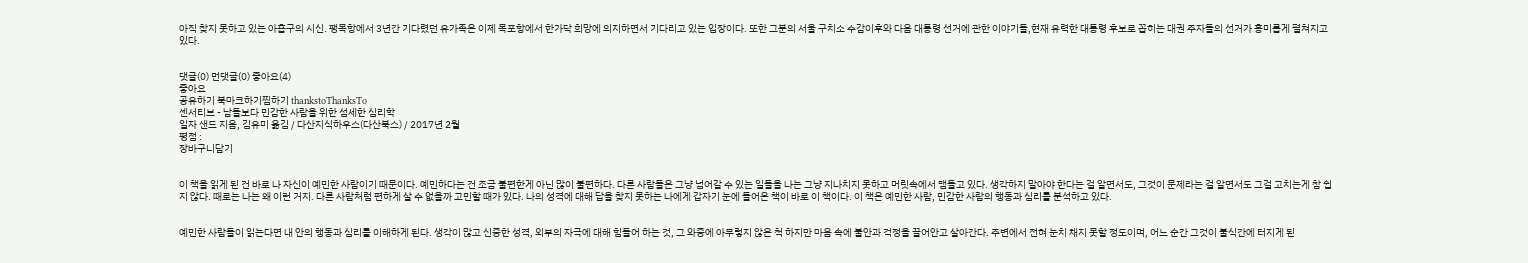아직 찾지 못하고 있는 아홉구의 시신. 팽목항에서 3년간 기다렸던 유가족은 이제 목포항에서 한가닥 희망에 의지하면서 기다리고 있는 입장이다. 또한 그분의 서울 구치소 수감이후와 다음 대통령 선거에 관한 이야기들,현재 유력한 대통령 후보로 꼽히는 대권 주자들의 선거가 흥미롭게 펼쳐지고 있다.


댓글(0) 먼댓글(0) 좋아요(4)
좋아요
공유하기 북마크하기찜하기 thankstoThanksTo
센서티브 - 남들보다 민감한 사람을 위한 섬세한 심리학
일자 샌드 지음, 김유미 옮김 / 다산지식하우스(다산북스) / 2017년 2월
평점 :
장바구니담기


이 책을 읽게 된 건 바로 나 자신이 예민한 사람이기 때문이다. 예민하다는 건 조금 불편한게 아닌 많이 불편하다. 다른 사람들은 그냥 넘어갈 수 있는 일들을 나는 그냥 지나치지 못하고 머릿속에서 맴돌고 있다. 생각하지 말아야 한다는 걸 알면서도, 그것이 문제라는 걸 알면서도 그걸 고치는게 참 쉽지 않다. 때로는 나는 왜 이런 거지. 다른 사람처럼 편하게 살 수 없을까 고민할 때가 있다. 나의 성격에 대해 답을 찾지 못하는 나에게 갑자기 눈에 들어온 책이 바로 이 책이다. 이 책은 예민한 사람, 민감한 사람의 행동과 심리를 분석하고 있다.


예민한 사람들이 읽는다면 내 안의 행동과 심리를 이해하게 된다. 생각이 많고 신중한 성격, 외부의 자극에 대해 힘들어 하는 것, 그 와중에 아무렇지 않은 척 하지만 마음 속에 불안과 걱정을 끌어안고 살아간다. 주변에서 전혀 눈치 채지 못할 정도이며, 어느 순간 그것이 불식간에 터지게 된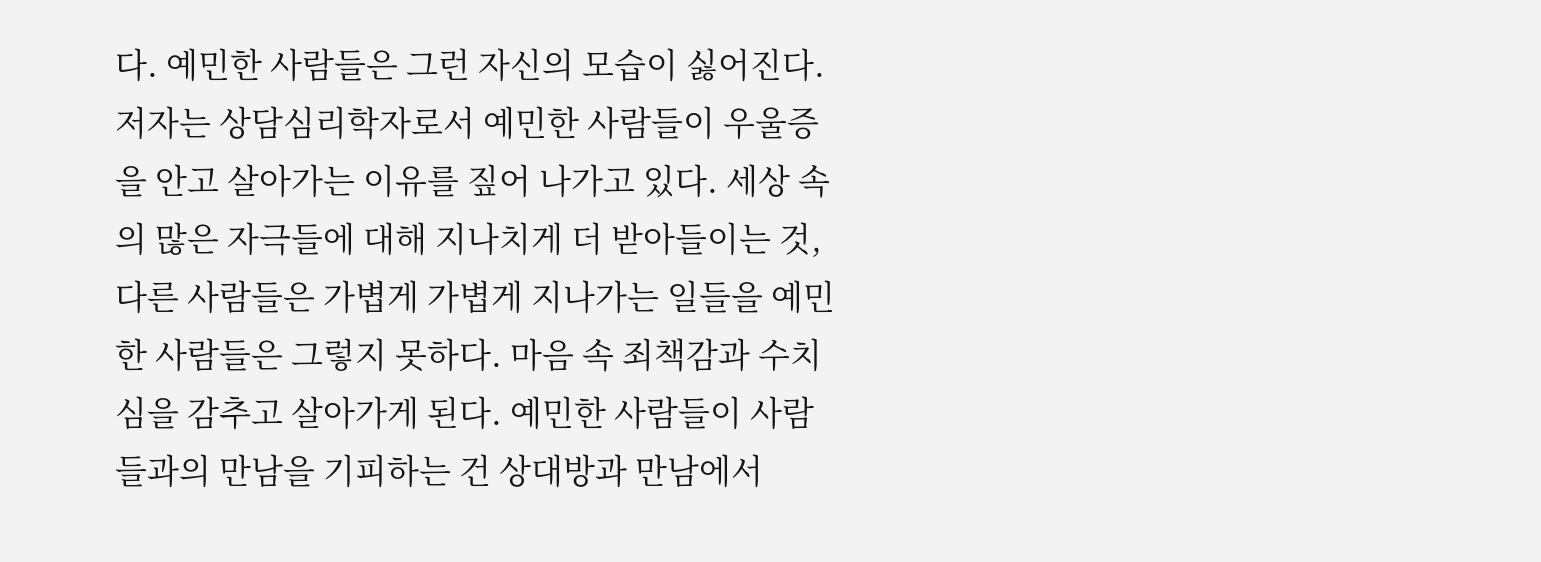다. 예민한 사람들은 그런 자신의 모습이 싫어진다. 저자는 상담심리학자로서 예민한 사람들이 우울증을 안고 살아가는 이유를 짚어 나가고 있다. 세상 속의 많은 자극들에 대해 지나치게 더 받아들이는 것, 다른 사람들은 가볍게 가볍게 지나가는 일들을 예민한 사람들은 그렇지 못하다. 마음 속 죄책감과 수치심을 감추고 살아가게 된다. 예민한 사람들이 사람들과의 만남을 기피하는 건 상대방과 만남에서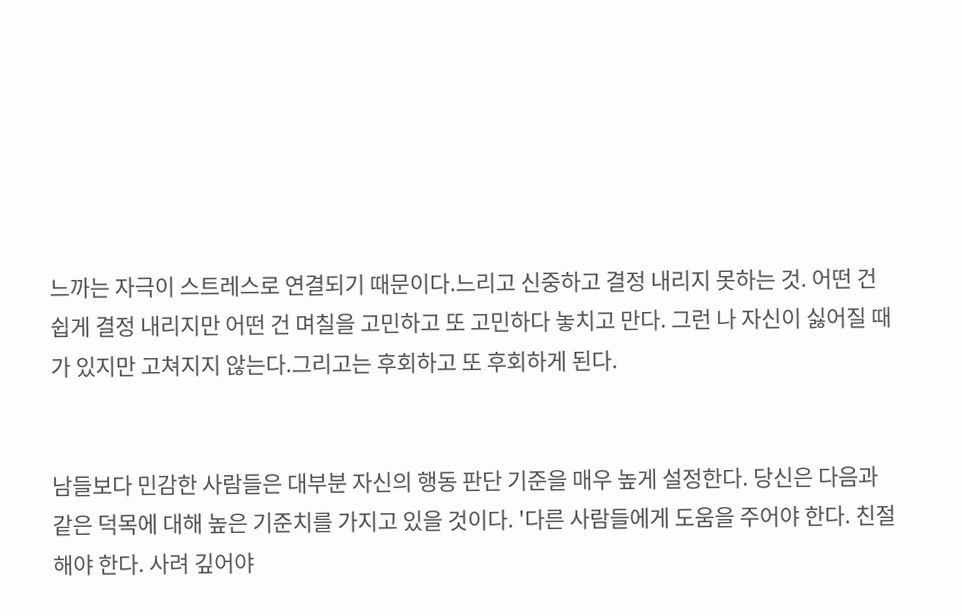느까는 자극이 스트레스로 연결되기 때문이다.느리고 신중하고 결정 내리지 못하는 것. 어떤 건 쉽게 결정 내리지만 어떤 건 며칠을 고민하고 또 고민하다 놓치고 만다. 그런 나 자신이 싫어질 때가 있지만 고쳐지지 않는다.그리고는 후회하고 또 후회하게 된다.


남들보다 민감한 사람들은 대부분 자신의 행동 판단 기준을 매우 높게 설정한다. 당신은 다음과 같은 덕목에 대해 높은 기준치를 가지고 있을 것이다. '다른 사람들에게 도움을 주어야 한다. 친절해야 한다. 사려 깊어야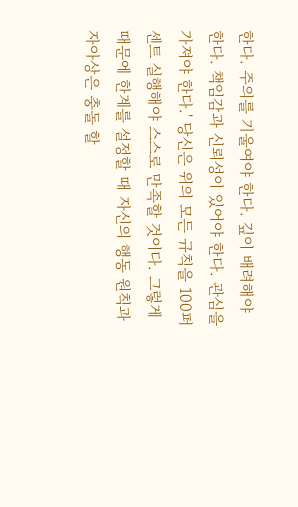한다. 주의를 기울여야 한다. 깊이 배려해야 한다. 책임감과 신뢰성이 있어야 한다. 관심을 가져야 한다.' 당신은 위의 모든 규칙을 100퍼센트 실행해야 스스로 만족할 것이다. 그렇게 때문에 한계를 설정할 때 자신의 행동 원칙과 자아상은 충돌 할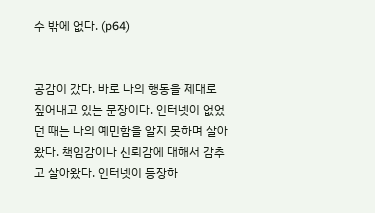수 밖에 없다. (p64)


공감이 갔다. 바로 나의 행동을 제대로 짚어내고 있는 문장이다. 인터넷이 없었던 때는 나의 예민함을 알지 못하며 살아왔다. 책임감이나 신뢰감에 대해서 감추고 살아왔다. 인터넷이 등장하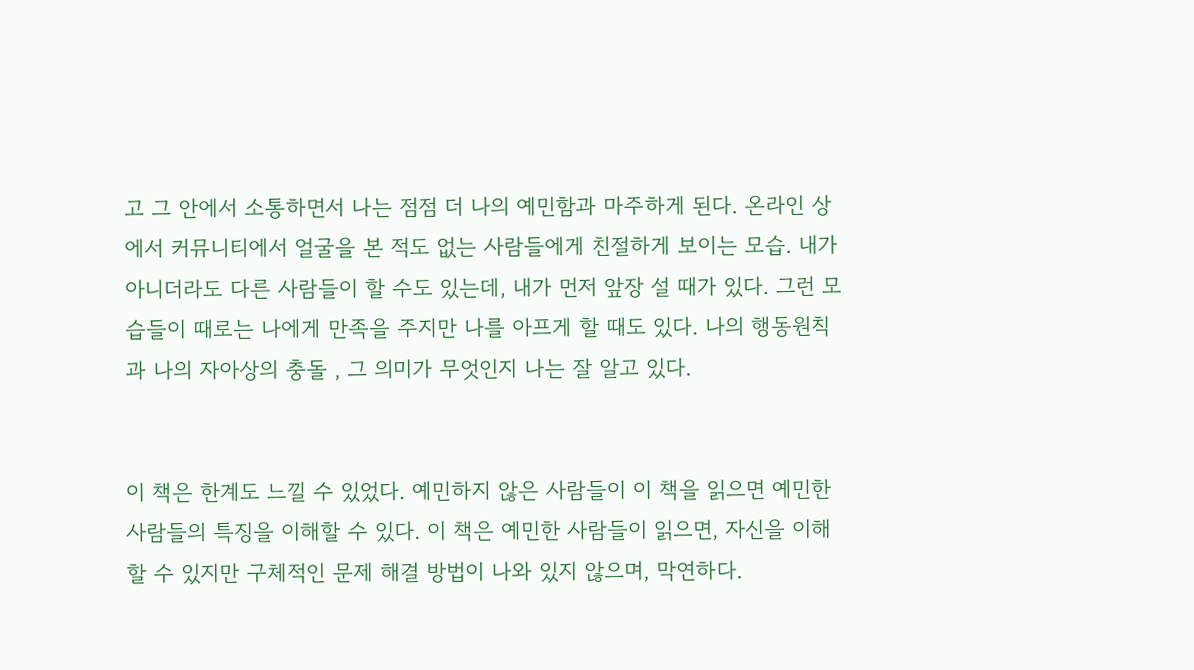고 그 안에서 소통하면서 나는 점점 더 나의 예민함과 마주하게 된다. 온라인 상에서 커뮤니티에서 얼굴을 본 적도 없는 사람들에게 친절하게 보이는 모습. 내가 아니더라도 다른 사람들이 할 수도 있는데, 내가 먼저 앞장 설 때가 있다. 그런 모습들이 때로는 나에게 만족을 주지만 나를 아프게 할 때도 있다. 나의 행동원칙과 나의 자아상의 충돌 , 그 의미가 무엇인지 나는 잘 알고 있다.


이 책은 한계도 느낄 수 있었다. 예민하지 않은 사람들이 이 책을 읽으면 예민한 사람들의 특징을 이해할 수 있다. 이 책은 예민한 사람들이 읽으면, 자신을 이해할 수 있지만 구체적인 문제 해결 방법이 나와 있지 않으며, 막연하다.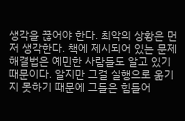생각을 끊어야 한다. 최악의 상황은 먼저 생각한다. 책에 제시되어 있는 문제 해결법은 예민한 사람들도 알고 있기 때문이다. 알지만 그걸 실행으로 옮기지 못하기 때문에 그들은 힘들어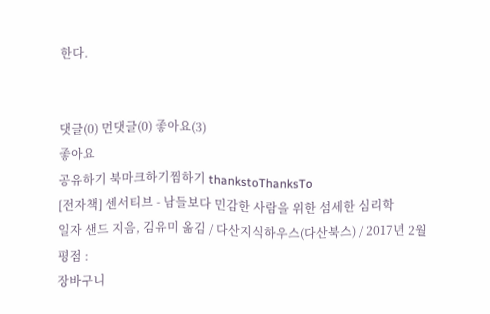한다.


댓글(0) 먼댓글(0) 좋아요(3)
좋아요
공유하기 북마크하기찜하기 thankstoThanksTo
[전자책] 센서티브 - 남들보다 민감한 사람을 위한 섬세한 심리학
일자 샌드 지음, 김유미 옮김 / 다산지식하우스(다산북스) / 2017년 2월
평점 :
장바구니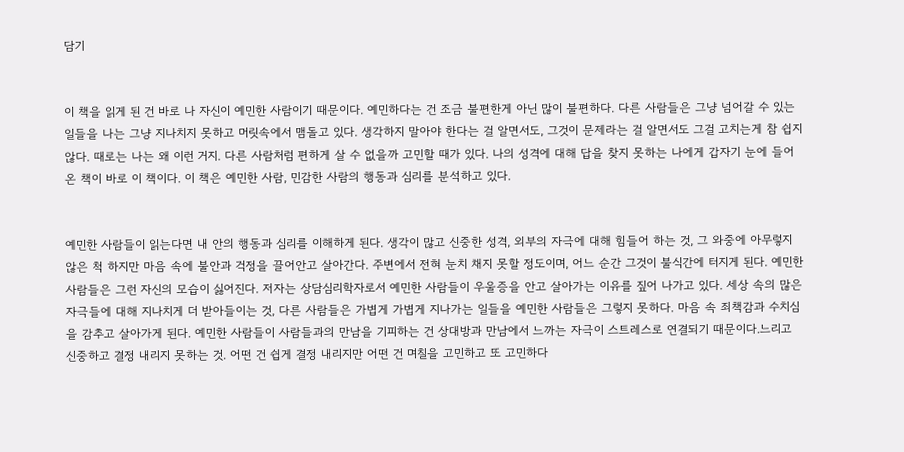담기


이 책을 읽게 된 건 바로 나 자신이 예민한 사람이기 때문이다. 예민하다는 건 조금 불편한게 아닌 많이 불편하다. 다른 사람들은 그냥 넘어갈 수 있는 일들을 나는 그냥 지나치지 못하고 머릿속에서 맴돌고 있다. 생각하지 말아야 한다는 걸 알면서도, 그것이 문제라는 걸 알면서도 그걸 고치는게 참 쉽지 않다. 때로는 나는 왜 이런 거지. 다른 사람처럼 편하게 살 수 없을까 고민할 때가 있다. 나의 성격에 대해 답을 찾지 못하는 나에게 갑자기 눈에 들어온 책이 바로 이 책이다. 이 책은 예민한 사람, 민감한 사람의 행동과 심리를 분석하고 있다.


예민한 사람들이 읽는다면 내 안의 행동과 심리를 이해하게 된다. 생각이 많고 신중한 성격, 외부의 자극에 대해 힘들어 하는 것, 그 와중에 아무렇지 않은 척 하지만 마음 속에 불안과 걱정을 끌어안고 살아간다. 주변에서 전혀 눈치 채지 못할 정도이며, 어느 순간 그것이 불식간에 터지게 된다. 예민한 사람들은 그런 자신의 모습이 싫어진다. 저자는 상담심리학자로서 예민한 사람들이 우울증을 안고 살아가는 이유를 짚어 나가고 있다. 세상 속의 많은 자극들에 대해 지나치게 더 받아들이는 것, 다른 사람들은 가볍게 가볍게 지나가는 일들을 예민한 사람들은 그렇지 못하다. 마음 속 죄책감과 수치심을 감추고 살아가게 된다. 예민한 사람들이 사람들과의 만남을 기피하는 건 상대방과 만남에서 느까는 자극이 스트레스로 연결되기 때문이다.느리고 신중하고 결정 내리지 못하는 것. 어떤 건 쉽게 결정 내리지만 어떤 건 며칠을 고민하고 또 고민하다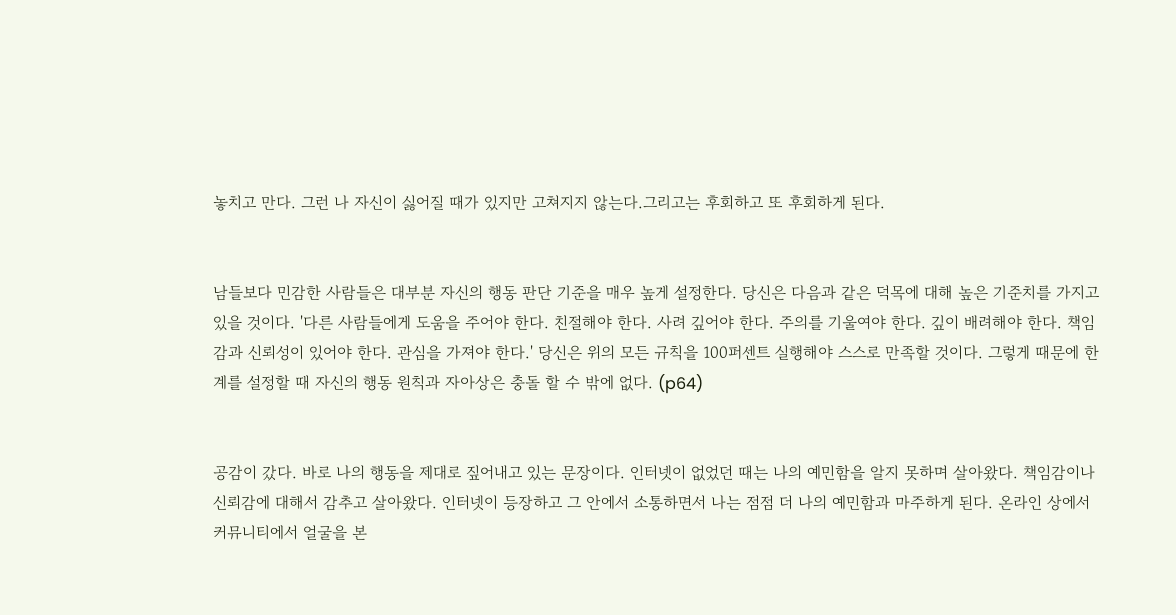놓치고 만다. 그런 나 자신이 싫어질 때가 있지만 고쳐지지 않는다.그리고는 후회하고 또 후회하게 된다.


남들보다 민감한 사람들은 대부분 자신의 행동 판단 기준을 매우 높게 설정한다. 당신은 다음과 같은 덕목에 대해 높은 기준치를 가지고 있을 것이다. '다른 사람들에게 도움을 주어야 한다. 친절해야 한다. 사려 깊어야 한다. 주의를 기울여야 한다. 깊이 배려해야 한다. 책임감과 신뢰성이 있어야 한다. 관심을 가져야 한다.' 당신은 위의 모든 규칙을 100퍼센트 실행해야 스스로 만족할 것이다. 그렇게 때문에 한계를 설정할 때 자신의 행동 원칙과 자아상은 충돌 할 수 밖에 없다. (p64)


공감이 갔다. 바로 나의 행동을 제대로 짚어내고 있는 문장이다. 인터넷이 없었던 때는 나의 예민함을 알지 못하며 살아왔다. 책임감이나 신뢰감에 대해서 감추고 살아왔다. 인터넷이 등장하고 그 안에서 소통하면서 나는 점점 더 나의 예민함과 마주하게 된다. 온라인 상에서 커뮤니티에서 얼굴을 본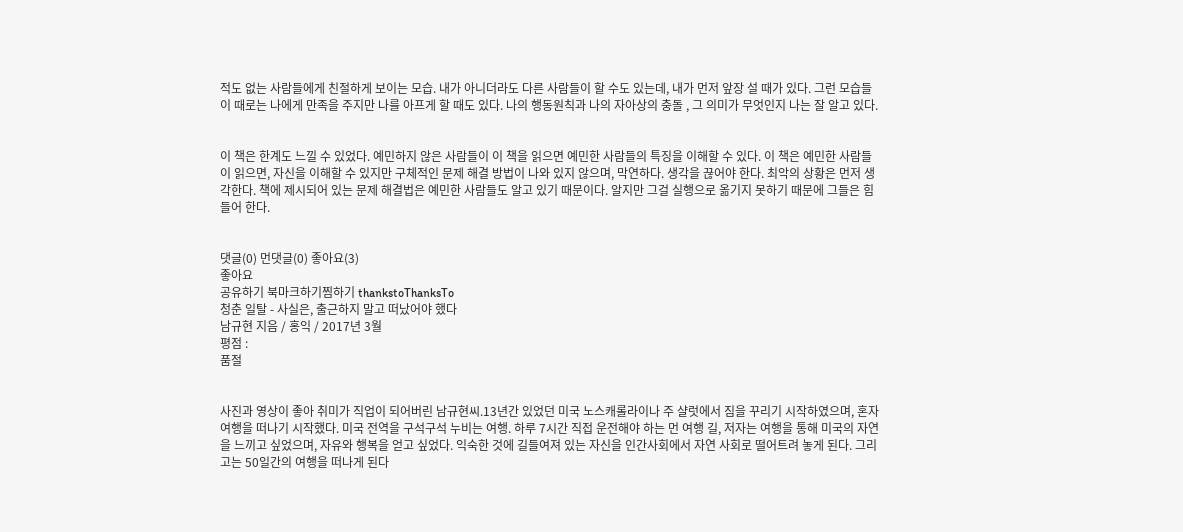적도 없는 사람들에게 친절하게 보이는 모습. 내가 아니더라도 다른 사람들이 할 수도 있는데, 내가 먼저 앞장 설 때가 있다. 그런 모습들이 때로는 나에게 만족을 주지만 나를 아프게 할 때도 있다. 나의 행동원칙과 나의 자아상의 충돌 , 그 의미가 무엇인지 나는 잘 알고 있다.


이 책은 한계도 느낄 수 있었다. 예민하지 않은 사람들이 이 책을 읽으면 예민한 사람들의 특징을 이해할 수 있다. 이 책은 예민한 사람들이 읽으면, 자신을 이해할 수 있지만 구체적인 문제 해결 방법이 나와 있지 않으며, 막연하다. 생각을 끊어야 한다. 최악의 상황은 먼저 생각한다. 책에 제시되어 있는 문제 해결법은 예민한 사람들도 알고 있기 때문이다. 알지만 그걸 실행으로 옮기지 못하기 때문에 그들은 힘들어 한다.


댓글(0) 먼댓글(0) 좋아요(3)
좋아요
공유하기 북마크하기찜하기 thankstoThanksTo
청춘 일탈 - 사실은, 출근하지 말고 떠났어야 했다
남규현 지음 / 홍익 / 2017년 3월
평점 :
품절


사진과 영상이 좋아 취미가 직업이 되어버린 남규현씨.13년간 있었던 미국 노스캐롤라이나 주 샬럿에서 짐을 꾸리기 시작하였으며, 혼자 여행을 떠나기 시작했다. 미국 전역을 구석구석 누비는 여행. 하루 7시간 직접 운전해야 하는 먼 여행 길, 저자는 여행을 통해 미국의 자연을 느끼고 싶었으며, 자유와 행복을 얻고 싶었다. 익숙한 것에 길들여져 있는 자신을 인간사회에서 자연 사회로 떨어트려 놓게 된다. 그리고는 50일간의 여행을 떠나게 된다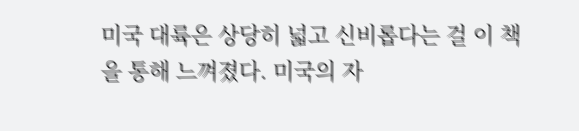미국 대륙은 상당히 넓고 신비롭다는 걸 이 책을 통해 느껴졌다. 미국의 자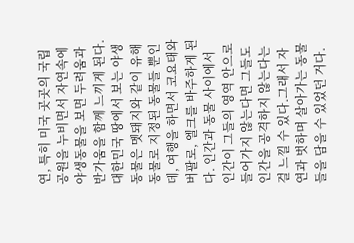연, 특히 미국 곳곳의 국립공원을 누비면서 자연속에 야생동물을 보면 두려움과 반가움을 함께 느끼게 된다. 대한민국 땅에서 보는 야생동물은 멧돼지와 같이 유해 동물로 지정된 동물들 뿐인데, 여행을 하면서 코요태와 버팔로, 엘크를 바주하게 된다. 인간과 동물 사이에서 인간이 그들의 영역 안으로 들어가지 않는다면 그들도 인간을 공격하지 않는다는 걸 느낄 수 있다.그래서 자연과 벗하며 살아가는 동물들을 담을 수 있었던 거다.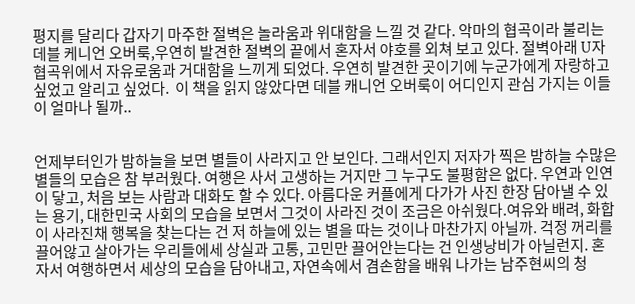평지를 달리다 갑자기 마주한 절벽은 놀라움과 위대함을 느낄 것 같다. 악마의 협곡이라 불리는 데블 케니언 오버룩,우연히 발견한 절벽의 끝에서 혼자서 야호를 외쳐 보고 있다. 절벽아래 U자 협곡위에서 자유로움과 거대함을 느끼게 되었다. 우연히 발견한 곳이기에 누군가에게 자랑하고 싶었고 알리고 싶었다.  이 책을 읽지 않았다면 데블 캐니언 오버룩이 어디인지 관심 가지는 이들이 얼마나 될까..


언제부터인가 밤하늘을 보면 별들이 사라지고 안 보인다. 그래서인지 저자가 찍은 밤하늘 수많은 별들의 모습은 참 부러웠다. 여행은 사서 고생하는 거지만 그 누구도 불평함은 없다. 우연과 인연이 닿고, 처음 보는 사람과 대화도 할 수 있다. 아름다운 커플에게 다가가 사진 한장 담아낼 수 있는 용기, 대한민국 사회의 모습을 보면서 그것이 사라진 것이 조금은 아쉬웠다.여유와 배려, 화합이 사라진채 행복을 찾는다는 건 저 하늘에 있는 별을 따는 것이나 마찬가지 아닐까. 걱정 꺼리를 끌어않고 살아가는 우리들에세 상실과 고통, 고민만 끌어안는다는 건 인생낭비가 아닐런지. 혼자서 여행하면서 세상의 모습을 담아내고, 자연속에서 겸손함을 배워 나가는 남주현씨의 청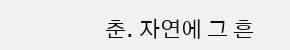춘. 자연에 그 흔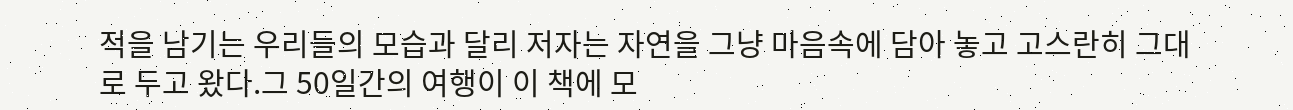적을 남기는 우리들의 모습과 달리 저자는 자연을 그냥 마음속에 담아 놓고 고스란히 그대로 두고 왔다.그 50일간의 여행이 이 책에 모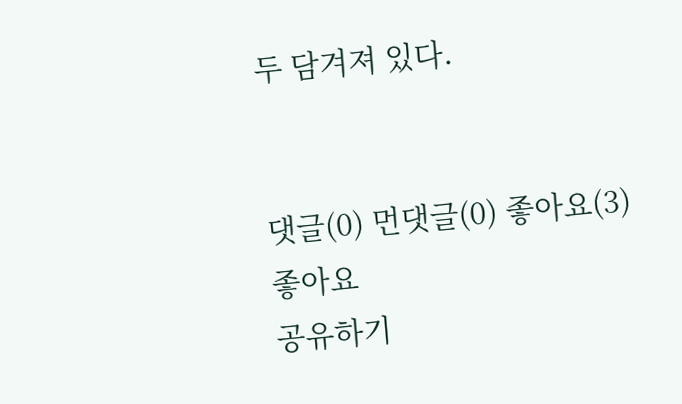두 담겨져 있다.


댓글(0) 먼댓글(0) 좋아요(3)
좋아요
공유하기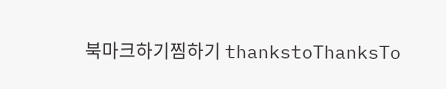북마크하기찜하기 thankstoThanksTo